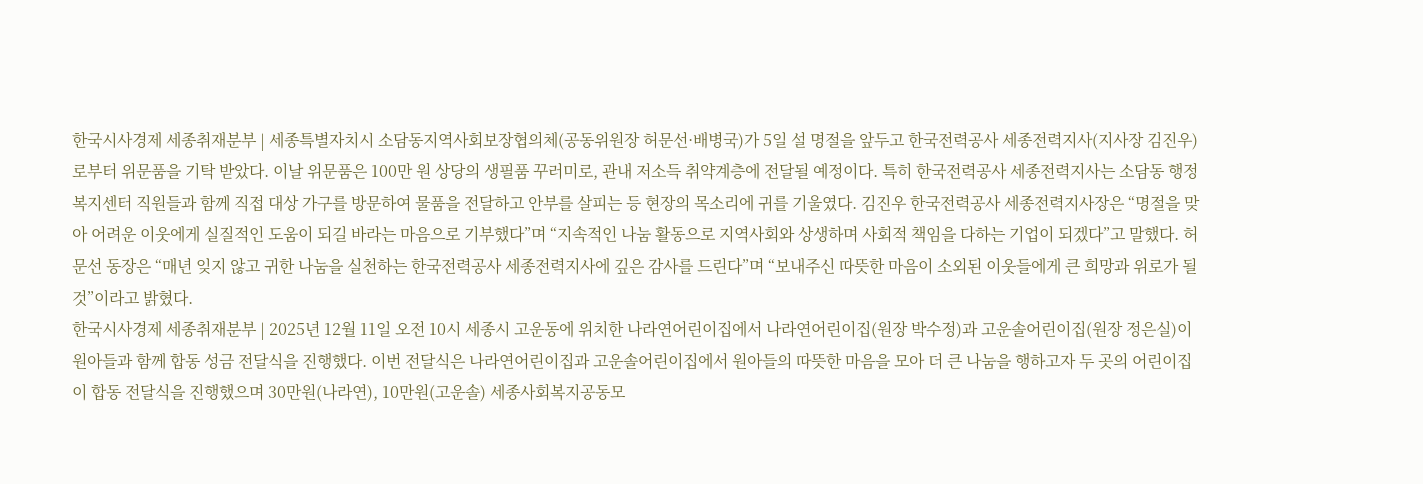한국시사경제 세종취재분부 | 세종특별자치시 소담동지역사회보장협의체(공동위원장 허문선·배병국)가 5일 설 명절을 앞두고 한국전력공사 세종전력지사(지사장 김진우)로부터 위문품을 기탁 받았다. 이날 위문품은 100만 원 상당의 생필품 꾸러미로, 관내 저소득 취약계층에 전달될 예정이다. 특히 한국전력공사 세종전력지사는 소담동 행정복지센터 직원들과 함께 직접 대상 가구를 방문하여 물품을 전달하고 안부를 살피는 등 현장의 목소리에 귀를 기울였다. 김진우 한국전력공사 세종전력지사장은 “명절을 맞아 어려운 이웃에게 실질적인 도움이 되길 바라는 마음으로 기부했다”며 “지속적인 나눔 활동으로 지역사회와 상생하며 사회적 책임을 다하는 기업이 되겠다”고 말했다. 허문선 동장은 “매년 잊지 않고 귀한 나눔을 실천하는 한국전력공사 세종전력지사에 깊은 감사를 드린다”며 “보내주신 따뜻한 마음이 소외된 이웃들에게 큰 희망과 위로가 될 것”이라고 밝혔다.
한국시사경제 세종취재분부 | 2025년 12월 11일 오전 10시 세종시 고운동에 위치한 나라연어린이집에서 나라연어린이집(원장 박수정)과 고운솔어린이집(원장 정은실)이 원아들과 함께 합동 성금 전달식을 진행했다. 이번 전달식은 나라연어린이집과 고운솔어린이집에서 원아들의 따뜻한 마음을 모아 더 큰 나눔을 행하고자 두 곳의 어린이집이 합동 전달식을 진행했으며 30만원(나라연), 10만원(고운솔) 세종사회복지공동모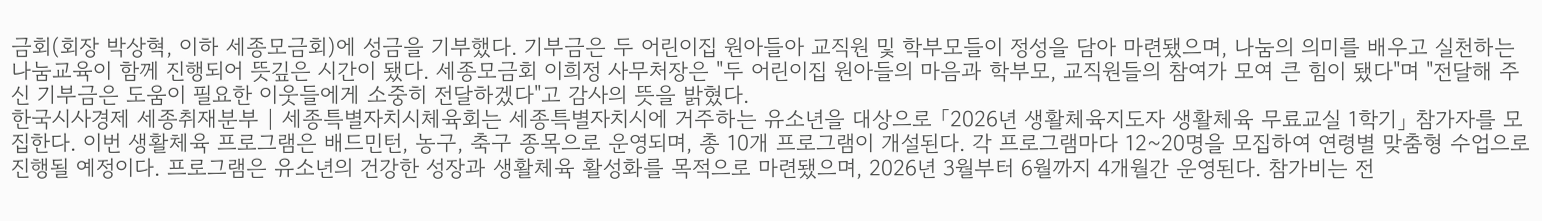금회(회장 박상혁, 이하 세종모금회)에 성금을 기부했다. 기부금은 두 어린이집 원아들아 교직원 및 학부모들이 정성을 담아 마련됐으며, 나눔의 의미를 배우고 실천하는 나눔교육이 함께 진행되어 뜻깊은 시간이 됐다. 세종모금회 이희정 사무처장은 "두 어린이집 원아들의 마음과 학부모, 교직원들의 참여가 모여 큰 힘이 됐다"며 "전달해 주신 기부금은 도움이 필요한 이웃들에게 소중히 전달하겠다"고 감사의 뜻을 밝혔다.
한국시사경제 세종취재분부 | 세종특별자치시체육회는 세종특별자치시에 거주하는 유소년을 대상으로 「2026년 생활체육지도자 생활체육 무료교실 1학기」 참가자를 모집한다. 이번 생활체육 프로그램은 배드민턴, 농구, 축구 종목으로 운영되며, 총 10개 프로그램이 개설된다. 각 프로그램마다 12~20명을 모집하여 연령별 맞춤형 수업으로 진행될 예정이다. 프로그램은 유소년의 건강한 성장과 생활체육 활성화를 목적으로 마련됐으며, 2026년 3월부터 6월까지 4개월간 운영된다. 참가비는 전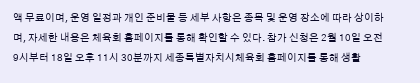액 무료이며, 운영 일정과 개인 준비물 등 세부 사항은 종목 및 운영 장소에 따라 상이하며, 자세한 내용은 체육회 홈페이지를 통해 확인할 수 있다. 참가 신청은 2월 10일 오전 9시부터 18일 오후 11시 30분까지 세종특별자치시체육회 홈페이지를 통해 생활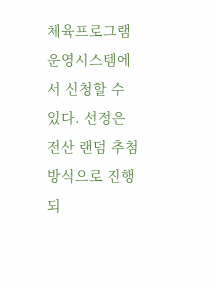체육프로그램 운영시스템에서 신청할 수 있다. 선정은 전산 랜덤 추첨 방식으로 진행되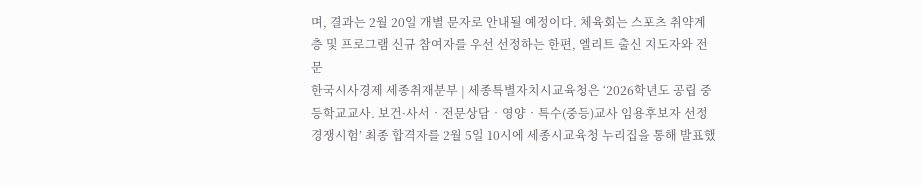며, 결과는 2월 20일 개별 문자로 안내될 예정이다. 체육회는 스포츠 취약계층 및 프로그램 신규 참여자를 우선 선정하는 한편, 엘리트 출신 지도자와 전문
한국시사경제 세종취재분부 | 세종특별자치시교육청은 ‘2026학년도 공립 중등학교교사. 보건·사서‧전문상담‧영양‧특수(중등)교사 임용후보자 선정경쟁시험’ 최종 합격자를 2월 5일 10시에 세종시교육청 누리집을 통해 발표했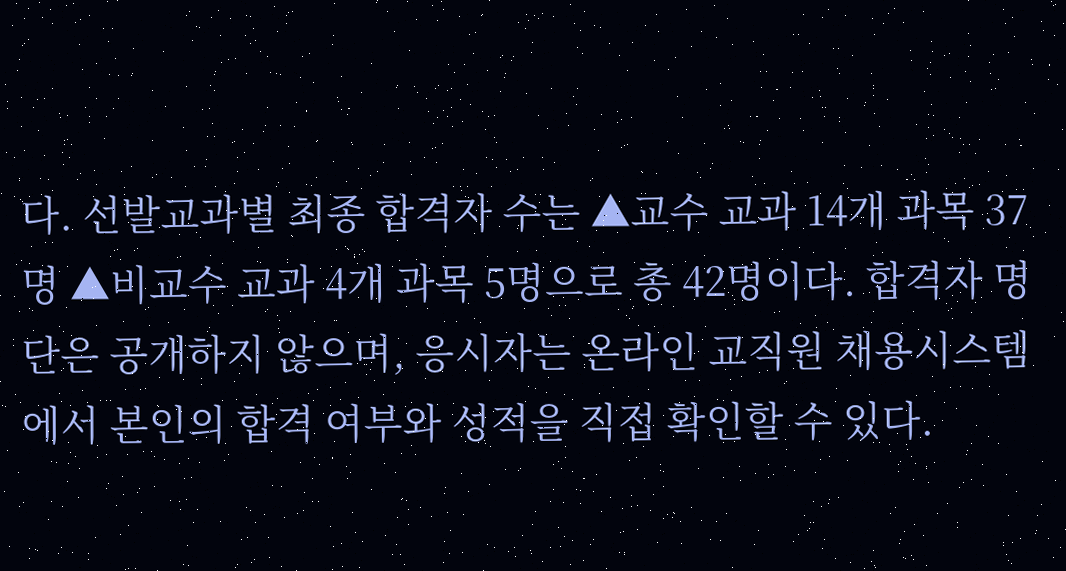다. 선발교과별 최종 합격자 수는 ▲교수 교과 14개 과목 37명 ▲비교수 교과 4개 과목 5명으로 총 42명이다. 합격자 명단은 공개하지 않으며, 응시자는 온라인 교직원 채용시스템에서 본인의 합격 여부와 성적을 직접 확인할 수 있다.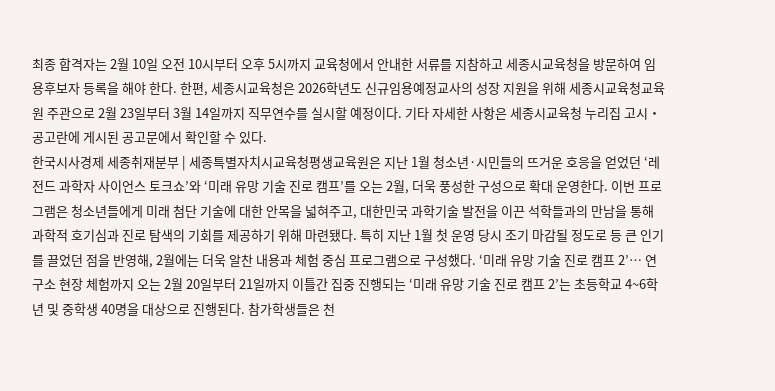최종 합격자는 2월 10일 오전 10시부터 오후 5시까지 교육청에서 안내한 서류를 지참하고 세종시교육청을 방문하여 임용후보자 등록을 해야 한다. 한편, 세종시교육청은 2026학년도 신규임용예정교사의 성장 지원을 위해 세종시교육청교육원 주관으로 2월 23일부터 3월 14일까지 직무연수를 실시할 예정이다. 기타 자세한 사항은 세종시교육청 누리집 고시‧공고란에 게시된 공고문에서 확인할 수 있다.
한국시사경제 세종취재분부 | 세종특별자치시교육청평생교육원은 지난 1월 청소년·시민들의 뜨거운 호응을 얻었던 ‘레전드 과학자 사이언스 토크쇼’와 ‘미래 유망 기술 진로 캠프’를 오는 2월, 더욱 풍성한 구성으로 확대 운영한다. 이번 프로그램은 청소년들에게 미래 첨단 기술에 대한 안목을 넓혀주고, 대한민국 과학기술 발전을 이끈 석학들과의 만남을 통해 과학적 호기심과 진로 탐색의 기회를 제공하기 위해 마련됐다. 특히 지난 1월 첫 운영 당시 조기 마감될 정도로 등 큰 인기를 끌었던 점을 반영해, 2월에는 더욱 알찬 내용과 체험 중심 프로그램으로 구성했다. ‘미래 유망 기술 진로 캠프 2’… 연구소 현장 체험까지 오는 2월 20일부터 21일까지 이틀간 집중 진행되는 ‘미래 유망 기술 진로 캠프 2’는 초등학교 4~6학년 및 중학생 40명을 대상으로 진행된다. 참가학생들은 천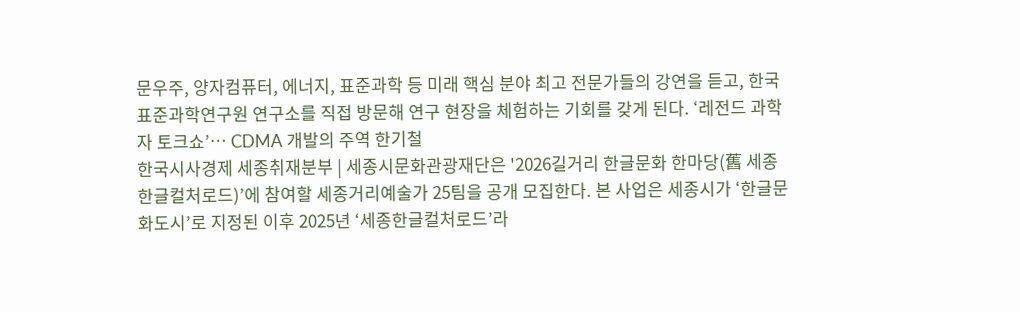문우주, 양자컴퓨터, 에너지, 표준과학 등 미래 핵심 분야 최고 전문가들의 강연을 듣고, 한국표준과학연구원 연구소를 직접 방문해 연구 현장을 체험하는 기회를 갖게 된다. ‘레전드 과학자 토크쇼’… CDMA 개발의 주역 한기철
한국시사경제 세종취재분부 | 세종시문화관광재단은 '2026길거리 한글문화 한마당(舊 세종한글컬처로드)’에 참여할 세종거리예술가 25팀을 공개 모집한다. 본 사업은 세종시가 ‘한글문화도시’로 지정된 이후 2025년 ‘세종한글컬처로드’라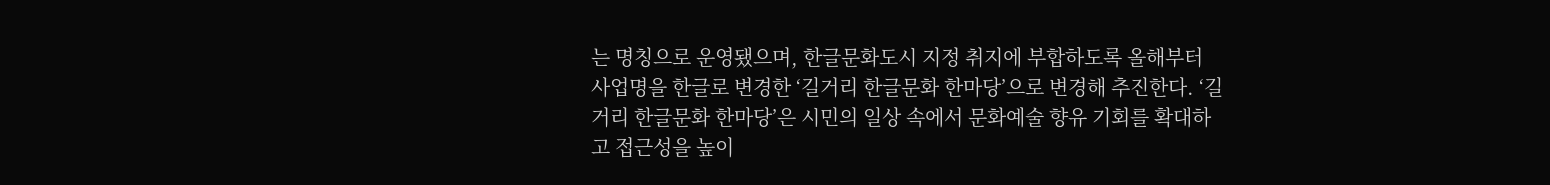는 명칭으로 운영됐으며, 한글문화도시 지정 취지에 부합하도록 올해부터 사업명을 한글로 변경한 ‘길거리 한글문화 한마당’으로 변경해 추진한다. ‘길거리 한글문화 한마당’은 시민의 일상 속에서 문화예술 향유 기회를 확대하고 접근성을 높이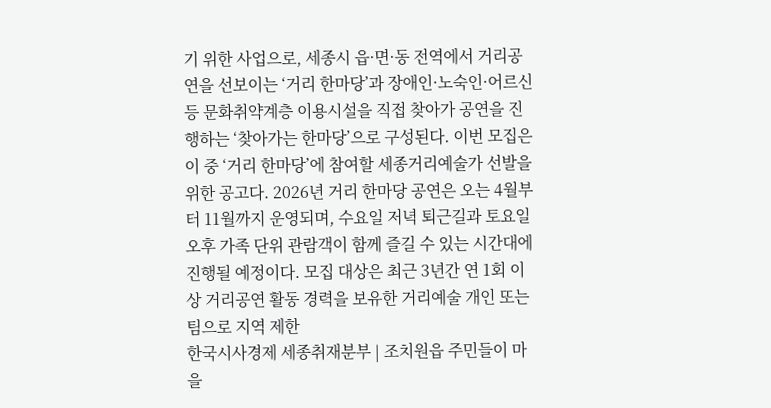기 위한 사업으로, 세종시 읍·면·동 전역에서 거리공연을 선보이는 ‘거리 한마당’과 장애인·노숙인·어르신 등 문화취약계층 이용시설을 직접 찾아가 공연을 진행하는 ‘찾아가는 한마당’으로 구성된다. 이번 모집은 이 중 ‘거리 한마당’에 참여할 세종거리예술가 선발을 위한 공고다. 2026년 거리 한마당 공연은 오는 4월부터 11월까지 운영되며, 수요일 저녁 퇴근길과 토요일 오후 가족 단위 관람객이 함께 즐길 수 있는 시간대에 진행될 예정이다. 모집 대상은 최근 3년간 연 1회 이상 거리공연 활동 경력을 보유한 거리예술 개인 또는 팀으로 지역 제한
한국시사경제 세종취재분부 | 조치원읍 주민들이 마을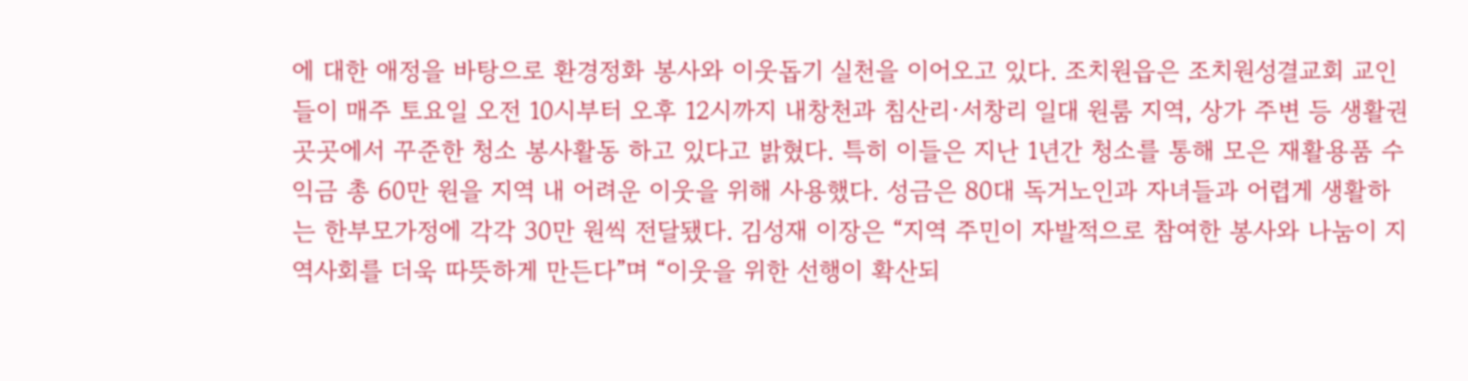에 대한 애정을 바탕으로 환경정화 봉사와 이웃돕기 실천을 이어오고 있다. 조치원읍은 조치원성결교회 교인들이 매주 토요일 오전 10시부터 오후 12시까지 내창천과 침산리·서창리 일대 원룸 지역, 상가 주변 등 생활권 곳곳에서 꾸준한 청소 봉사활동 하고 있다고 밝혔다. 특히 이들은 지난 1년간 청소를 통해 모은 재활용품 수익금 총 60만 원을 지역 내 어려운 이웃을 위해 사용했다. 성금은 80대 독거노인과 자녀들과 어렵게 생활하는 한부모가정에 각각 30만 원씩 전달됐다. 김성재 이장은 “지역 주민이 자발적으로 참여한 봉사와 나눔이 지역사회를 더욱 따뜻하게 만든다”며 “이웃을 위한 선행이 확산되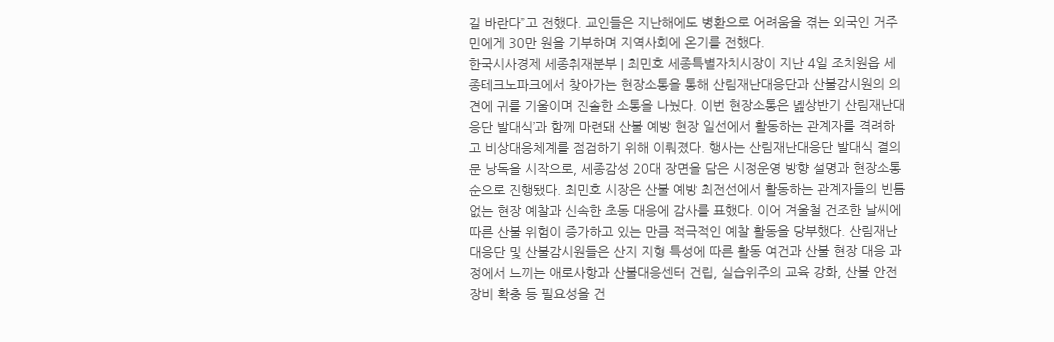길 바란다”고 전했다. 교인들은 지난해에도 병환으로 어려움을 겪는 외국인 거주민에게 30만 원을 기부하며 지역사회에 온기를 전했다.
한국시사경제 세종취재분부 | 최민호 세종특별자치시장이 지난 4일 조치원읍 세종테크노파크에서 찾아가는 현장소통을 통해 산림재난대응단과 산불감시원의 의견에 귀를 기울이며 진솔한 소통을 나눴다. 이번 현장소통은 녪상반기 산림재난대응단 발대식’과 함께 마련돼 산불 예방 현장 일선에서 활동하는 관계자를 격려하고 비상대응체계를 점검하기 위해 이뤄졌다. 행사는 산림재난대응단 발대식 결의문 낭독을 시작으로, 세종감성 20대 장면을 담은 시정운영 방향 설명과 현장소통 순으로 진행됐다. 최민호 시장은 산불 예방 최전선에서 활동하는 관계자들의 빈틈없는 현장 예찰과 신속한 초동 대응에 감사를 표했다. 이어 겨울철 건조한 날씨에 따른 산불 위험이 증가하고 있는 만큼 적극적인 예찰 활동을 당부했다. 산림재난대응단 및 산불감시원들은 산지 지형 특성에 따른 활동 여건과 산불 현장 대응 과정에서 느끼는 애로사항과 산불대응센터 건립, 실습위주의 교육 강화, 산불 안전장비 확충 등 필요성을 건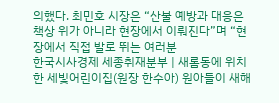의했다. 최민호 시장은 “산불 예방과 대응은 책상 위가 아니라 현장에서 이뤄진다”며 “현장에서 직접 발로 뛰는 여러분
한국시사경제 세종취재분부 | 새롬동에 위치한 세빛어린이집(원장 한수아) 원아들이 새해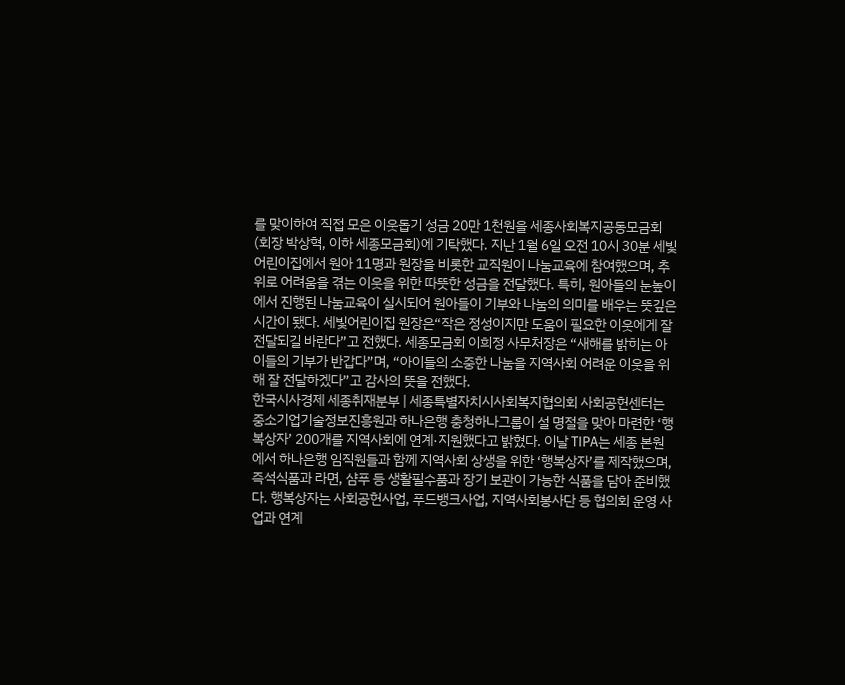를 맞이하여 직접 모은 이웃돕기 성금 20만 1천원을 세종사회복지공동모금회(회장 박상혁, 이하 세종모금회)에 기탁했다. 지난 1월 6일 오전 10시 30분 세빛어린이집에서 원아 11명과 원장을 비롯한 교직원이 나눔교육에 참여했으며, 추위로 어려움을 겪는 이웃을 위한 따뜻한 성금을 전달했다. 특히, 원아들의 눈높이에서 진행된 나눔교육이 실시되어 원아들이 기부와 나눔의 의미를 배우는 뜻깊은 시간이 됐다. 세빛어린이집 원장은“작은 정성이지만 도움이 필요한 이웃에게 잘 전달되길 바란다”고 전했다. 세종모금회 이희정 사무처장은 “새해를 밝히는 아이들의 기부가 반갑다”며, “아이들의 소중한 나눔을 지역사회 어려운 이웃을 위해 잘 전달하겠다”고 감사의 뜻을 전했다.
한국시사경제 세종취재분부 | 세종특별자치시사회복지협의회 사회공헌센터는 중소기업기술정보진흥원과 하나은행 충청하나그룹이 설 명절을 맞아 마련한 ‘행복상자’ 200개를 지역사회에 연계·지원했다고 밝혔다. 이날 TIPA는 세종 본원에서 하나은행 임직원들과 함께 지역사회 상생을 위한 ‘행복상자’를 제작했으며, 즉석식품과 라면, 샴푸 등 생활필수품과 장기 보관이 가능한 식품을 담아 준비했다. 행복상자는 사회공헌사업, 푸드뱅크사업, 지역사회봉사단 등 협의회 운영 사업과 연계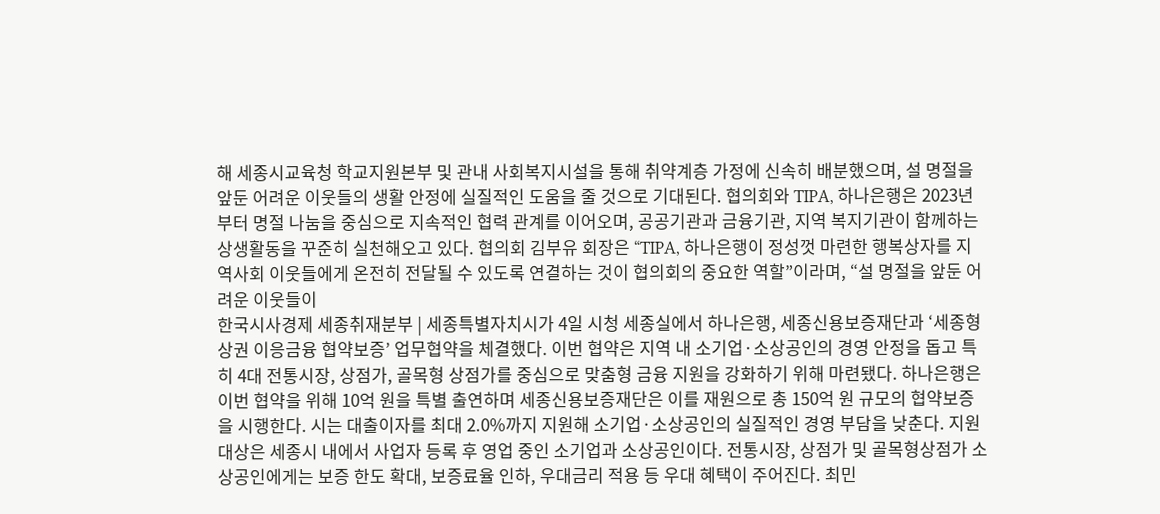해 세종시교육청 학교지원본부 및 관내 사회복지시설을 통해 취약계층 가정에 신속히 배분했으며, 설 명절을 앞둔 어려운 이웃들의 생활 안정에 실질적인 도움을 줄 것으로 기대된다. 협의회와 TIPA, 하나은행은 2023년부터 명절 나눔을 중심으로 지속적인 협력 관계를 이어오며, 공공기관과 금융기관, 지역 복지기관이 함께하는 상생활동을 꾸준히 실천해오고 있다. 협의회 김부유 회장은 “TIPA, 하나은행이 정성껏 마련한 행복상자를 지역사회 이웃들에게 온전히 전달될 수 있도록 연결하는 것이 협의회의 중요한 역할”이라며, “설 명절을 앞둔 어려운 이웃들이
한국시사경제 세종취재분부 | 세종특별자치시가 4일 시청 세종실에서 하나은행, 세종신용보증재단과 ‘세종형 상권 이응금융 협약보증’ 업무협약을 체결했다. 이번 협약은 지역 내 소기업·소상공인의 경영 안정을 돕고 특히 4대 전통시장, 상점가, 골목형 상점가를 중심으로 맞춤형 금융 지원을 강화하기 위해 마련됐다. 하나은행은 이번 협약을 위해 10억 원을 특별 출연하며 세종신용보증재단은 이를 재원으로 총 150억 원 규모의 협약보증을 시행한다. 시는 대출이자를 최대 2.0%까지 지원해 소기업·소상공인의 실질적인 경영 부담을 낮춘다. 지원 대상은 세종시 내에서 사업자 등록 후 영업 중인 소기업과 소상공인이다. 전통시장, 상점가 및 골목형상점가 소상공인에게는 보증 한도 확대, 보증료율 인하, 우대금리 적용 등 우대 혜택이 주어진다. 최민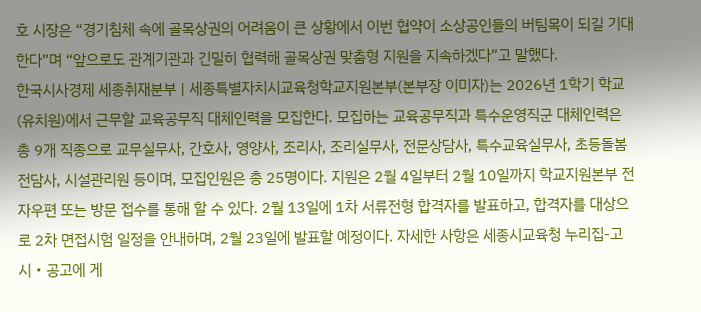호 시장은 “경기침체 속에 골목상권의 어려움이 큰 상황에서 이번 협약이 소상공인들의 버팀목이 되길 기대한다”며 “앞으로도 관계기관과 긴밀히 협력해 골목상권 맞춤형 지원을 지속하겠다”고 말했다.
한국시사경제 세종취재분부 | 세종특별자치시교육청학교지원본부(본부장 이미자)는 2026년 1학기 학교(유치원)에서 근무할 교육공무직 대체인력을 모집한다. 모집하는 교육공무직과 특수운영직군 대체인력은 총 9개 직종으로 교무실무사, 간호사, 영양사, 조리사, 조리실무사, 전문상담사, 특수교육실무사, 초등돌봄전담사, 시설관리원 등이며, 모집인원은 총 25명이다. 지원은 2월 4일부터 2월 10일까지 학교지원본부 전자우편 또는 방문 접수를 통해 할 수 있다. 2월 13일에 1차 서류전형 합격자를 발표하고, 합격자를 대상으로 2차 면접시험 일정을 안내하며, 2월 23일에 발표할 예정이다. 자세한 사항은 세종시교육청 누리집-고시‧공고에 게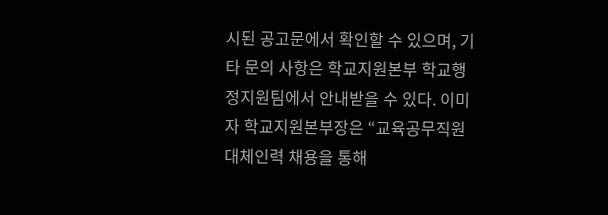시된 공고문에서 확인할 수 있으며, 기타 문의 사항은 학교지원본부 학교행정지원팀에서 안내받을 수 있다. 이미자 학교지원본부장은 “교육공무직원 대체인력 채용을 통해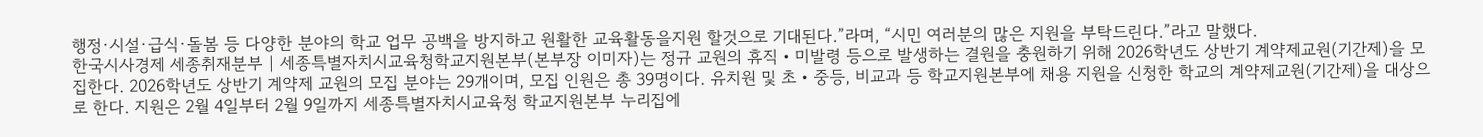행정·시설·급식·돌봄 등 다양한 분야의 학교 업무 공백을 방지하고 원활한 교육활동을지원 할것으로 기대된다.”라며, “시민 여러분의 많은 지원을 부탁드린다.”라고 말했다.
한국시사경제 세종취재분부 | 세종특별자치시교육청학교지원본부(본부장 이미자)는 정규 교원의 휴직‧미발령 등으로 발생하는 결원을 충원하기 위해 2026학년도 상반기 계약제교원(기간제)을 모집한다. 2026학년도 상반기 계약제 교원의 모집 분야는 29개이며, 모집 인원은 총 39명이다. 유치원 및 초‧중등, 비교과 등 학교지원본부에 채용 지원을 신청한 학교의 계약제교원(기간제)을 대상으로 한다. 지원은 2월 4일부터 2월 9일까지 세종특별자치시교육청 학교지원본부 누리집에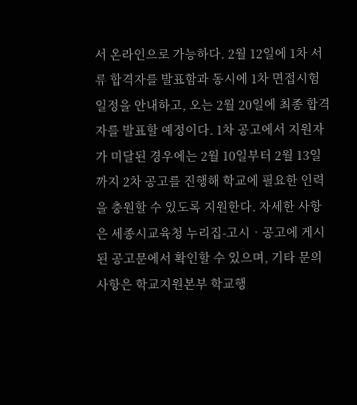서 온라인으로 가능하다. 2월 12일에 1차 서류 합격자를 발표함과 동시에 1차 면접시험 일정을 안내하고, 오는 2월 20일에 최종 합격자를 발표할 예정이다. 1차 공고에서 지원자가 미달된 경우에는 2월 10일부터 2월 13일까지 2차 공고를 진행해 학교에 필요한 인력을 충원할 수 있도록 지원한다. 자세한 사항은 세종시교육청 누리집-고시‧공고에 게시된 공고문에서 확인할 수 있으며, 기타 문의 사항은 학교지원본부 학교행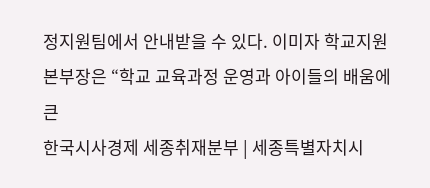정지원팀에서 안내받을 수 있다. 이미자 학교지원본부장은 “학교 교육과정 운영과 아이들의 배움에 큰
한국시사경제 세종취재분부 | 세종특별자치시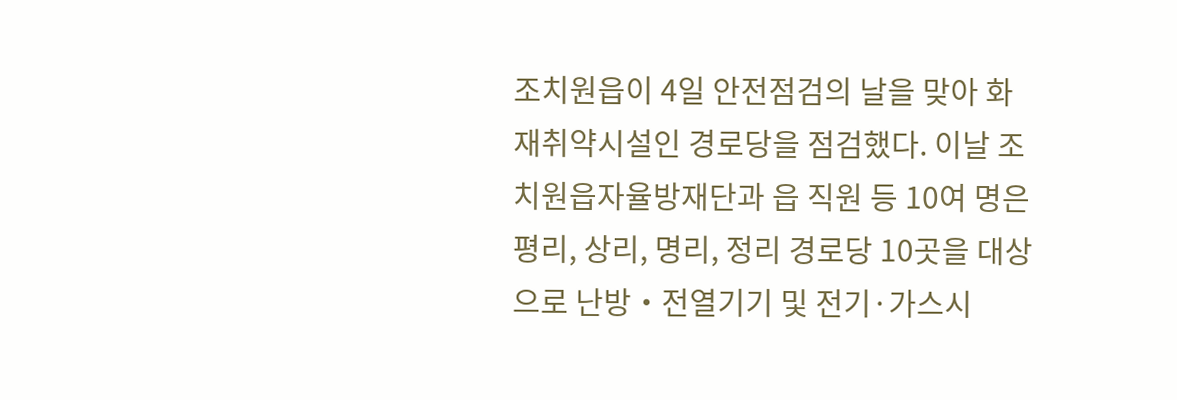조치원읍이 4일 안전점검의 날을 맞아 화재취약시설인 경로당을 점검했다. 이날 조치원읍자율방재단과 읍 직원 등 10여 명은 평리, 상리, 명리, 정리 경로당 10곳을 대상으로 난방‧전열기기 및 전기·가스시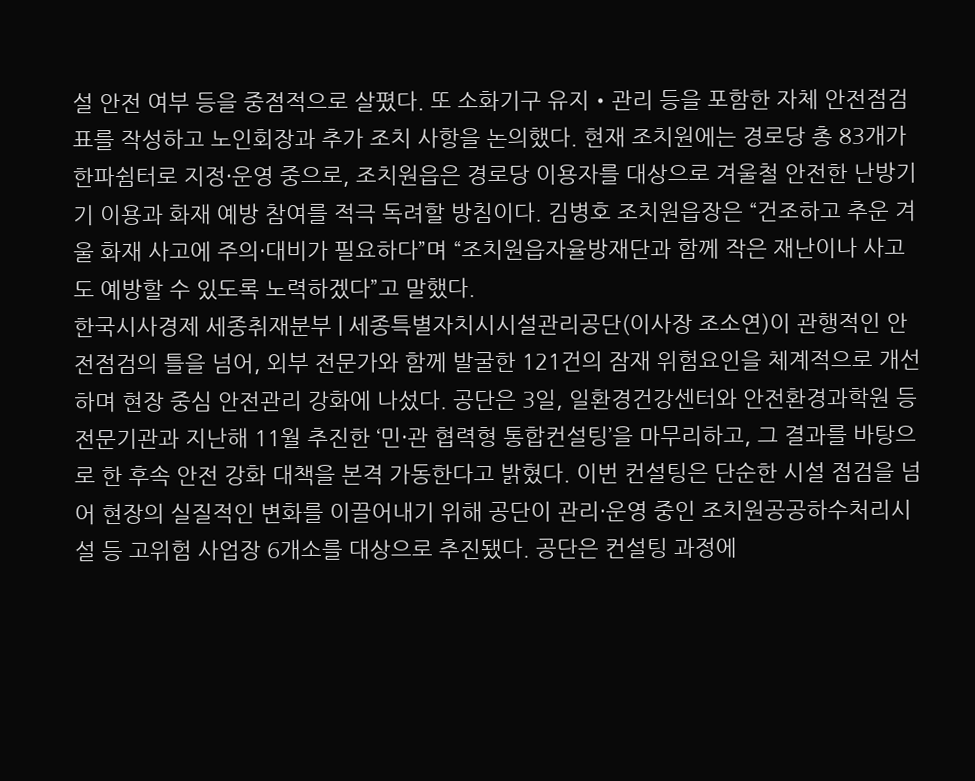설 안전 여부 등을 중점적으로 살폈다. 또 소화기구 유지‧관리 등을 포함한 자체 안전점검표를 작성하고 노인회장과 추가 조치 사항을 논의했다. 현재 조치원에는 경로당 총 83개가 한파쉼터로 지정·운영 중으로, 조치원읍은 경로당 이용자를 대상으로 겨울철 안전한 난방기기 이용과 화재 예방 참여를 적극 독려할 방침이다. 김병호 조치원읍장은 “건조하고 추운 겨울 화재 사고에 주의·대비가 필요하다”며 “조치원읍자율방재단과 함께 작은 재난이나 사고도 예방할 수 있도록 노력하겠다”고 말했다.
한국시사경제 세종취재분부 | 세종특별자치시시설관리공단(이사장 조소연)이 관행적인 안전점검의 틀을 넘어, 외부 전문가와 함께 발굴한 121건의 잠재 위험요인을 체계적으로 개선하며 현장 중심 안전관리 강화에 나섰다. 공단은 3일, 일환경건강센터와 안전환경과학원 등 전문기관과 지난해 11월 추진한 ‘민·관 협력형 통합컨설팅’을 마무리하고, 그 결과를 바탕으로 한 후속 안전 강화 대책을 본격 가동한다고 밝혔다. 이번 컨설팅은 단순한 시설 점검을 넘어 현장의 실질적인 변화를 이끌어내기 위해 공단이 관리·운영 중인 조치원공공하수처리시설 등 고위험 사업장 6개소를 대상으로 추진됐다. 공단은 컨설팅 과정에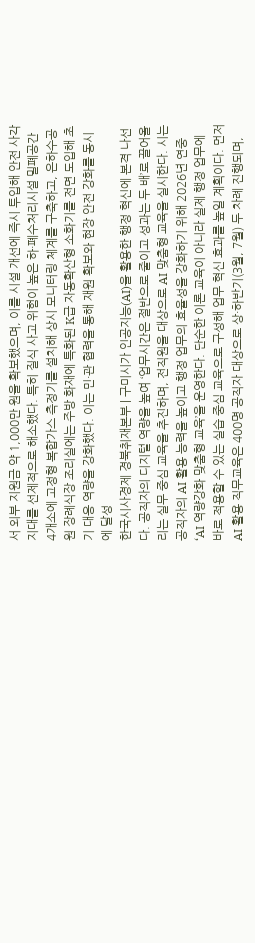서 외부 지원금 약 1,000만 원을 확보했으며, 이를 시설 개선에 즉시 투입해 안전 사각지대를 선제적으로 해소했다. 특히 질식 사고 위험이 높은 하·폐수처리시설 밀폐공간 4개소에 고정형 복합가스 측정기를 설치해 상시 모니터링 체계를 구축하고, 은하수공원 장례식장 조리실에는 주방 화재에 특화된 K급 자동확산형 소화기를 전면 도입해 초기 대응 역량을 강화했다. 이는 민·관 협력을 통해 재원 확보와 현장 안전 강화를 동시에 달성
한국시사경제 경북취재본부 | 구미시가 인공지능(AI)을 활용한 행정 혁신에 본격 나선다. 공직자의 디지털 역량을 높여 ‘업무시간은 절반으로 줄이고 성과는 두 배’로 끌어올리는 실무 중심 교육을 추진하며, 전직원을 대상으로 AI 맞춤형 교육을 실시한다. 시는 공직자의 AI 활용 능력을 높이고 행정 업무의 효율성을 강화하기 위해 2026년 연중 ‘AI 역량강화 맞춤형 교육’을 운영한다. 단순한 이론 교육이 아니라 실제 행정 업무에 바로 적용할 수 있는 실습 중심 교육으로 구성해 업무 혁신 효과를 높일 계획이다. 먼저 AI 활용 직무교육은 400명 공직자 대상으로 상·하반기(3월, 7월) 두 차례 진행되며,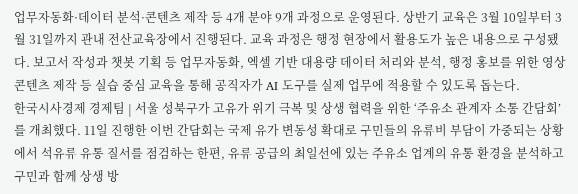업무자동화·데이터 분석·콘텐츠 제작 등 4개 분야 9개 과정으로 운영된다. 상반기 교육은 3월 10일부터 3월 31일까지 관내 전산교육장에서 진행된다. 교육 과정은 행정 현장에서 활용도가 높은 내용으로 구성됐다. 보고서 작성과 챗봇 기획 등 업무자동화, 엑셀 기반 대용량 데이터 처리와 분석, 행정 홍보를 위한 영상 콘텐츠 제작 등 실습 중심 교육을 통해 공직자가 AI 도구를 실제 업무에 적용할 수 있도록 돕는다.
한국시사경제 경제팀 | 서울 성북구가 고유가 위기 극복 및 상생 협력을 위한 ‘주유소 관계자 소통 간담회’를 개최했다. 11일 진행한 이번 간담회는 국제 유가 변동성 확대로 구민들의 유류비 부담이 가중되는 상황에서 석유류 유통 질서를 점검하는 한편, 유류 공급의 최일선에 있는 주유소 업계의 유통 환경을 분석하고 구민과 함께 상생 방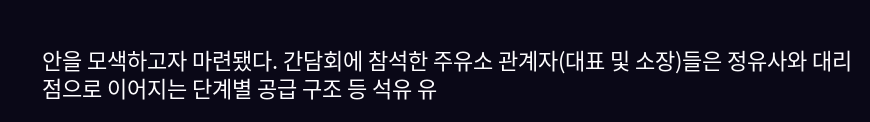안을 모색하고자 마련됐다. 간담회에 참석한 주유소 관계자(대표 및 소장)들은 정유사와 대리점으로 이어지는 단계별 공급 구조 등 석유 유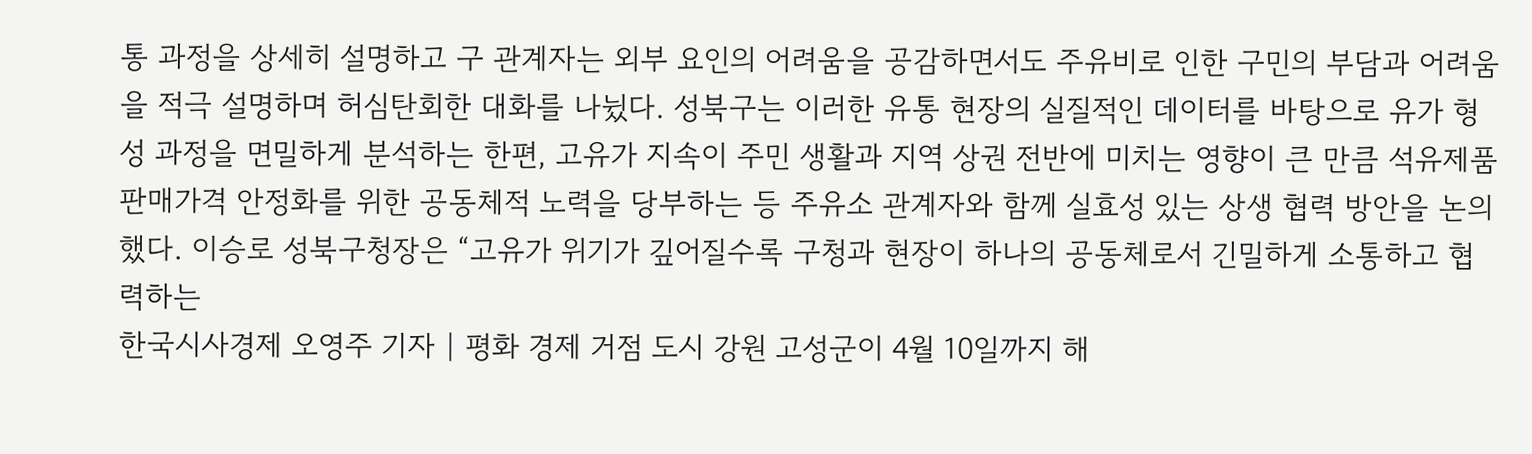통 과정을 상세히 설명하고 구 관계자는 외부 요인의 어려움을 공감하면서도 주유비로 인한 구민의 부담과 어려움을 적극 설명하며 허심탄회한 대화를 나뉬다. 성북구는 이러한 유통 현장의 실질적인 데이터를 바탕으로 유가 형성 과정을 면밀하게 분석하는 한편, 고유가 지속이 주민 생활과 지역 상권 전반에 미치는 영향이 큰 만큼 석유제품 판매가격 안정화를 위한 공동체적 노력을 당부하는 등 주유소 관계자와 함께 실효성 있는 상생 협력 방안을 논의했다. 이승로 성북구청장은 “고유가 위기가 깊어질수록 구청과 현장이 하나의 공동체로서 긴밀하게 소통하고 협력하는
한국시사경제 오영주 기자 | 평화 경제 거점 도시 강원 고성군이 4월 10일까지 해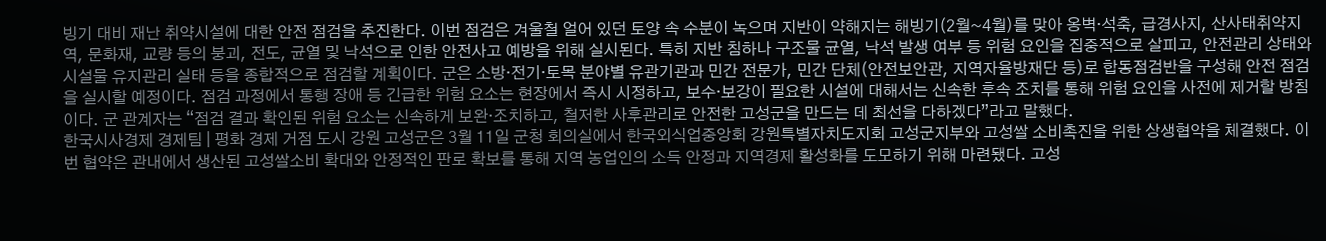빙기 대비 재난 취약시설에 대한 안전 점검을 추진한다. 이번 점검은 겨울철 얼어 있던 토양 속 수분이 녹으며 지반이 약해지는 해빙기(2월~4월)를 맞아 옹벽·석축, 급경사지, 산사태취약지역, 문화재, 교량 등의 붕괴, 전도, 균열 및 낙석으로 인한 안전사고 예방을 위해 실시된다. 특히 지반 침하나 구조물 균열, 낙석 발생 여부 등 위험 요인을 집중적으로 살피고, 안전관리 상태와 시설물 유지관리 실태 등을 종합적으로 점검할 계획이다. 군은 소방·전기·토목 분야별 유관기관과 민간 전문가, 민간 단체(안전보안관, 지역자율방재단 등)로 합동점검반을 구성해 안전 점검을 실시할 예정이다. 점검 과정에서 통행 장애 등 긴급한 위험 요소는 현장에서 즉시 시정하고, 보수·보강이 필요한 시설에 대해서는 신속한 후속 조치를 통해 위험 요인을 사전에 제거할 방침이다. 군 관계자는 “점검 결과 확인된 위험 요소는 신속하게 보완·조치하고, 철저한 사후관리로 안전한 고성군을 만드는 데 최선을 다하겠다”라고 말했다.
한국시사경제 경제팀 | 평화 경제 거점 도시 강원 고성군은 3월 11일 군청 회의실에서 한국외식업중앙회 강원특별자치도지회 고성군지부와 고성쌀 소비촉진을 위한 상생협약을 체결했다. 이번 협약은 관내에서 생산된 고성쌀소비 확대와 안정적인 판로 확보를 통해 지역 농업인의 소득 안정과 지역경제 활성화를 도모하기 위해 마련됐다. 고성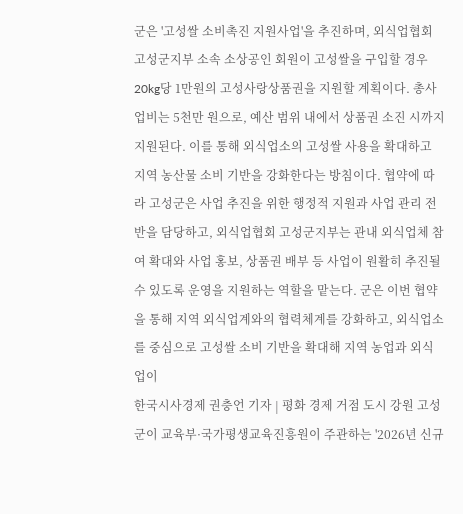군은 '고성쌀 소비촉진 지원사업'을 추진하며, 외식업협회 고성군지부 소속 소상공인 회원이 고성쌀을 구입할 경우 20kg당 1만원의 고성사랑상품권을 지원할 계획이다. 총사업비는 5천만 원으로, 예산 범위 내에서 상품권 소진 시까지 지원된다. 이를 통해 외식업소의 고성쌀 사용을 확대하고 지역 농산물 소비 기반을 강화한다는 방침이다. 협약에 따라 고성군은 사업 추진을 위한 행정적 지원과 사업 관리 전반을 담당하고, 외식업협회 고성군지부는 관내 외식업체 참여 확대와 사업 홍보, 상품권 배부 등 사업이 원활히 추진될 수 있도록 운영을 지원하는 역할을 맡는다. 군은 이번 협약을 통해 지역 외식업계와의 협력체계를 강화하고, 외식업소를 중심으로 고성쌀 소비 기반을 확대해 지역 농업과 외식업이
한국시사경제 권충언 기자 | 평화 경제 거점 도시 강원 고성군이 교육부·국가평생교육진흥원이 주관하는 '2026년 신규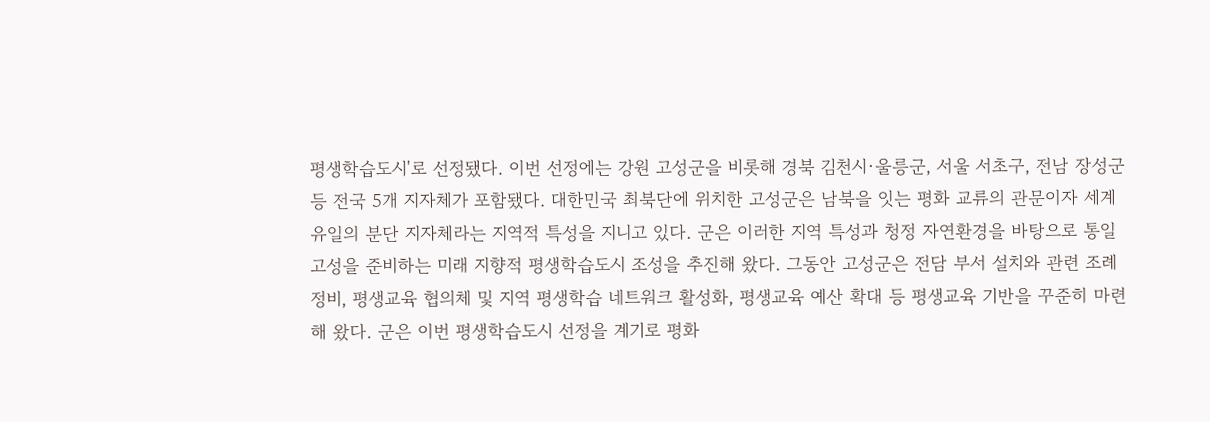평생학습도시'로 선정됐다. 이번 선정에는 강원 고성군을 비롯해 경북 김천시·울릉군, 서울 서초구, 전남 장성군 등 전국 5개 지자체가 포함됐다. 대한민국 최북단에 위치한 고성군은 남북을 잇는 평화 교류의 관문이자 세계 유일의 분단 지자체라는 지역적 특성을 지니고 있다. 군은 이러한 지역 특성과 청정 자연환경을 바탕으로 통일 고성을 준비하는 미래 지향적 평생학습도시 조성을 추진해 왔다. 그동안 고성군은 전담 부서 설치와 관련 조례 정비, 평생교육 협의체 및 지역 평생학습 네트워크 활성화, 평생교육 예산 확대 등 평생교육 기반을 꾸준히 마련해 왔다. 군은 이번 평생학습도시 선정을 계기로 평화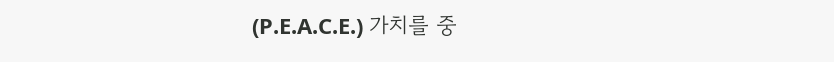(P.E.A.C.E.) 가치를 중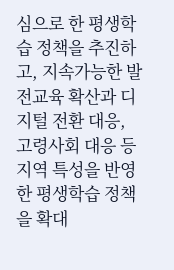심으로 한 평생학습 정책을 추진하고, 지속가능한 발전교육 확산과 디지털 전환 대응, 고령사회 대응 등 지역 특성을 반영한 평생학습 정책을 확대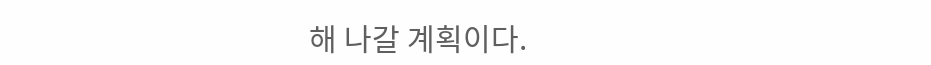해 나갈 계획이다.